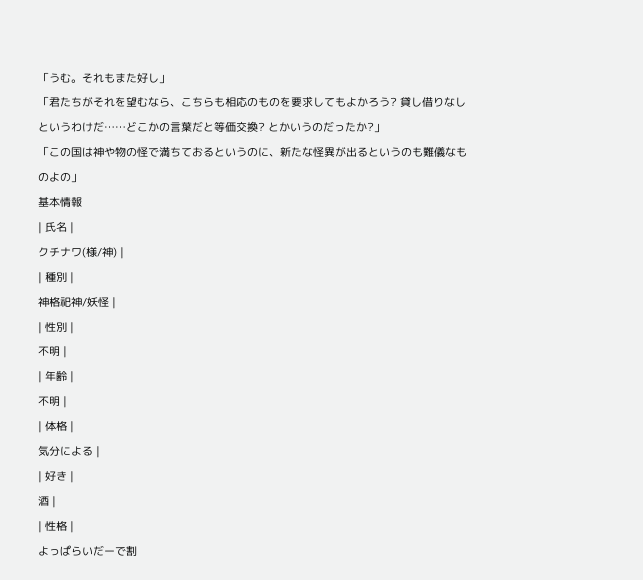「うむ。それもまた好し」
「君たちがそれを望むなら、こちらも相応のものを要求してもよかろう? 貸し借りなしというわけだ……どこかの言葉だと等価交換? とかいうのだったか?」
「この国は神や物の怪で満ちておるというのに、新たな怪異が出るというのも難儀なものよの」
基本情報
| 氏名 |
クチナワ(様/神) |
| 種別 |
神格祀神/妖怪 |
| 性別 |
不明 |
| 年齢 |
不明 |
| 体格 |
気分による |
| 好き |
酒 |
| 性格 |
よっぱらいだーで割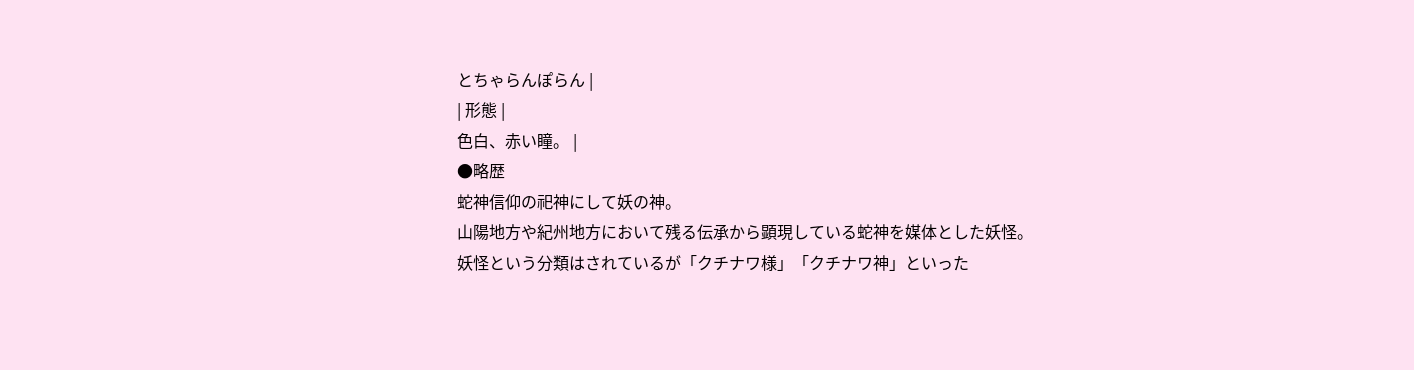とちゃらんぽらん |
| 形態 |
色白、赤い瞳。 |
●略歴
蛇神信仰の祀神にして妖の神。
山陽地方や紀州地方において残る伝承から顕現している蛇神を媒体とした妖怪。
妖怪という分類はされているが「クチナワ様」「クチナワ神」といった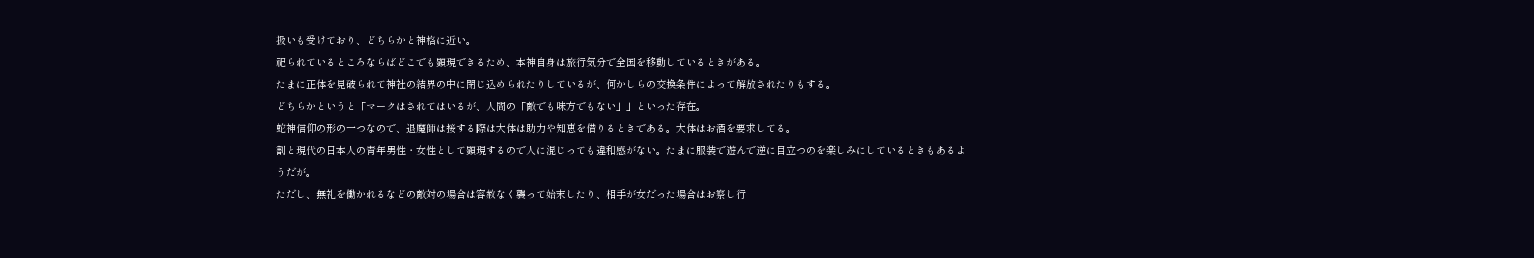扱いも受けており、どちらかと神格に近い。
祀られているところならばどこでも顕現できるため、本神自身は旅行気分で全国を移動しているときがある。
たまに正体を見破られて神社の結界の中に閉じ込められたりしているが、何かしらの交換条件によって解放されたりもする。
どちらかというと「マークはされてはいるが、人間の「敵でも味方でもない」」といった存在。
蛇神信仰の形の一つなので、退魔師は接する際は大体は助力や知恵を借りるときである。大体はお酒を要求してる。
割と現代の日本人の青年男性・女性として顕現するので人に混じっても違和感がない。たまに服装で遊んで逆に目立つのを楽しみにしているときもあるようだが。
ただし、無礼を働かれるなどの敵対の場合は容赦なく襲って始末したり、相手が女だった場合はお察し行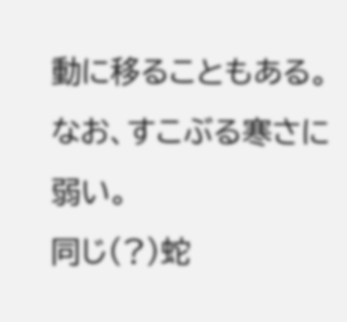動に移ることもある。
なお、すこぶる寒さに弱い。
同じ(?)蛇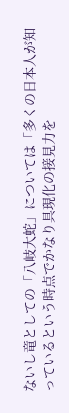ないし竜としての「八岐大蛇」については「多くの日本人が知っているという時点でかなり具現化の接見力を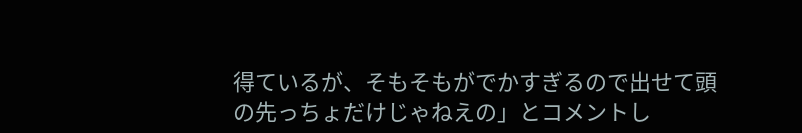得ているが、そもそもがでかすぎるので出せて頭の先っちょだけじゃねえの」とコメントし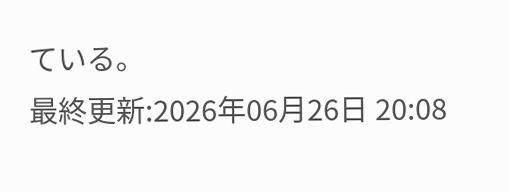ている。
最終更新:2026年06月26日 20:08